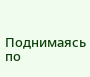Поднимаясь по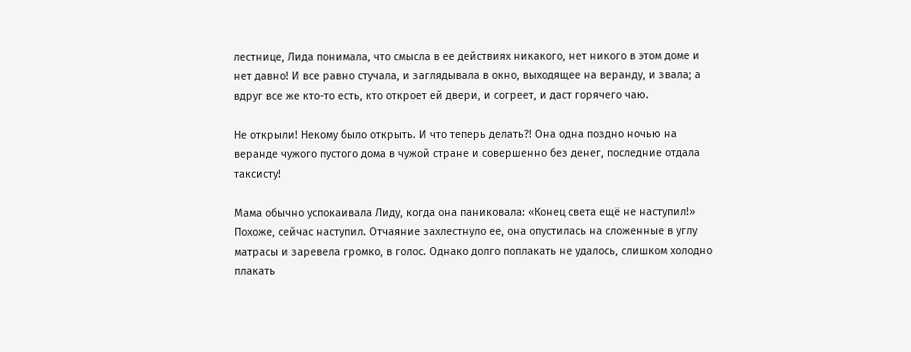лестнице, Лида понимала, что смысла в ее действиях никакого, нет никого в этом доме и нет давно! И все равно стучала, и заглядывала в окно, выходящее на веранду, и звала; а вдруг все же кто-то есть, кто откроет ей двери, и согреет, и даст горячего чаю.

Не открыли! Некому было открыть. И что теперь делать?! Она одна поздно ночью на веранде чужого пустого дома в чужой стране и совершенно без денег, последние отдала таксисту!

Мама обычно успокаивала Лиду, когда она паниковала: «Конец света ещё не наступил!» Похоже, сейчас наступил. Отчаяние захлестнуло ее, она опустилась на сложенные в углу матрасы и заревела громко, в голос. Однако долго поплакать не удалось, слишком холодно плакать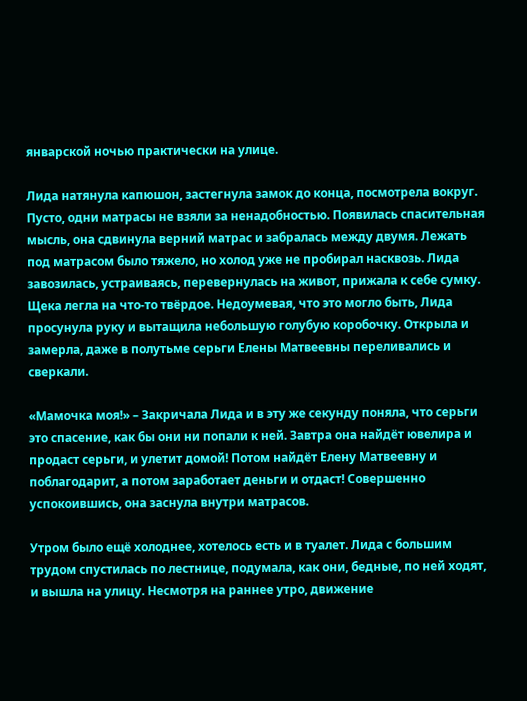январской ночью практически на улице.

Лида натянула капюшон, застегнула замок до конца, посмотрела вокруг. Пусто, одни матрасы не взяли за ненадобностью. Появилась спасительная мысль, она сдвинула верний матрас и забралась между двумя. Лежать под матрасом было тяжело, но холод уже не пробирал насквозь. Лида завозилась, устраиваясь, перевернулась на живот, прижала к себе сумку. Щека легла на что-то твёрдое. Недоумевая, что это могло быть, Лида просунула руку и вытащила небольшую голубую коробочку. Открыла и замерла, даже в полутьме серьги Елены Матвеевны переливались и сверкали.

«Мамочка моя!» – Закричала Лида и в эту же секунду поняла, что серьги это спасение, как бы они ни попали к ней. Завтра она найдёт ювелира и продаст серьги, и улетит домой! Потом найдёт Елену Матвеевну и поблагодарит, а потом заработает деньги и отдаст! Совершенно успокоившись, она заснула внутри матрасов.

Утром было ещё холоднее, хотелось есть и в туалет. Лида с большим трудом спустилась по лестнице, подумала, как они, бедные, по ней ходят, и вышла на улицу. Несмотря на раннее утро, движение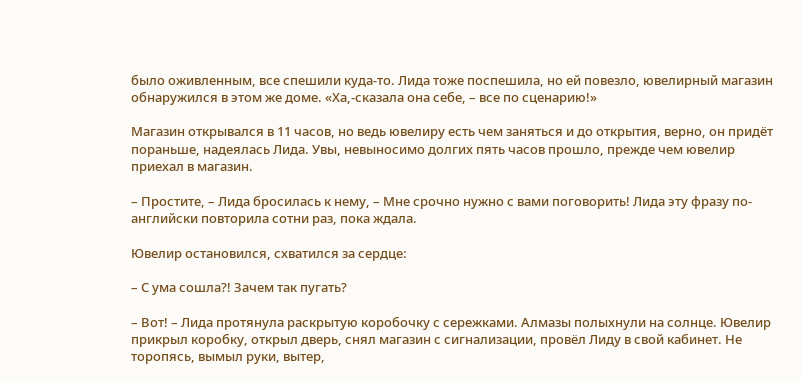было оживленным, все спешили куда-то. Лида тоже поспешила, но ей повезло, ювелирный магазин обнаружился в этом же доме. «Ха,-сказала она себе, – все по сценарию!»

Магазин открывался в 11 часов, но ведь ювелиру есть чем заняться и до открытия, верно, он придёт пораньше, надеялась Лида. Увы, невыносимо долгих пять часов прошло, прежде чем ювелир приехал в магазин.

– Простите, – Лида бросилась к нему, – Мне срочно нужно с вами поговорить! Лида эту фразу по-английски повторила сотни раз, пока ждала.

Ювелир остановился, схватился за сердце:

– С ума сошла?! Зачем так пугать?

– Вот! – Лида протянула раскрытую коробочку с сережками. Алмазы полыхнули на солнце. Ювелир прикрыл коробку, открыл дверь, снял магазин с сигнализации, провёл Лиду в свой кабинет. Не торопясь, вымыл руки, вытер,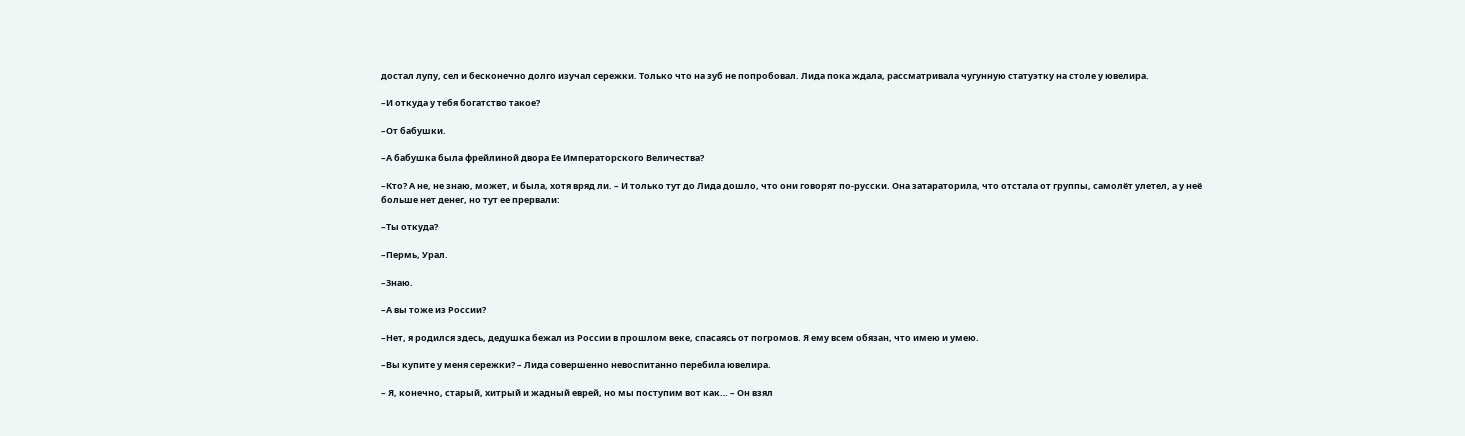достал лупу, сел и бесконечно долго изучал сережки. Только что на зуб не попробовал. Лида пока ждала, рассматривала чугунную статуэтку на столе у ювелира.

–И откуда у тебя богатство такое?

–От бабушки.

–А бабушка была фрейлиной двора Ее Императорского Величества?

–Кто? А не, не знаю, может, и была, хотя вряд ли. – И только тут до Лида дошло, что они говорят по-русски. Она затараторила, что отстала от группы, самолёт улетел, а у неё больше нет денег, но тут ее прервали:

–Ты откуда?

–Пермь, Урал.

–Знаю.

–А вы тоже из России?

–Нет, я родился здесь, дедушка бежал из России в прошлом веке, спасаясь от погромов. Я ему всем обязан, что имею и умею.

–Вы купите у меня сережки? – Лида совершенно невоспитанно перебила ювелира.

– Я, конечно, старый, хитрый и жадный еврей, но мы поступим вот как… – Он взял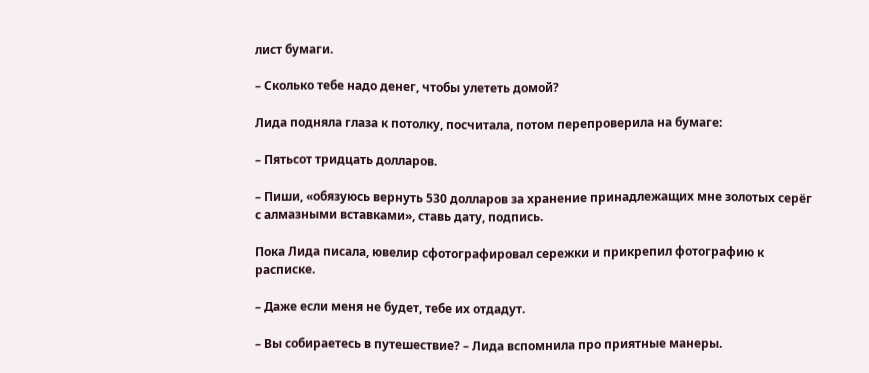лист бумаги.

– Сколько тебе надо денег, чтобы улететь домой?

Лида подняла глаза к потолку, посчитала, потом перепроверила на бумаге:

– Пятьсот тридцать долларов.

– Пиши, «обязуюсь вернуть 530 долларов за хранение принадлежащих мне золотых серёг с алмазными вставками», ставь дату, подпись.

Пока Лида писала, ювелир сфотографировал сережки и прикрепил фотографию к расписке.

– Даже если меня не будет, тебе их отдадут.

– Вы собираетесь в путешествие? – Лида вспомнила про приятные манеры.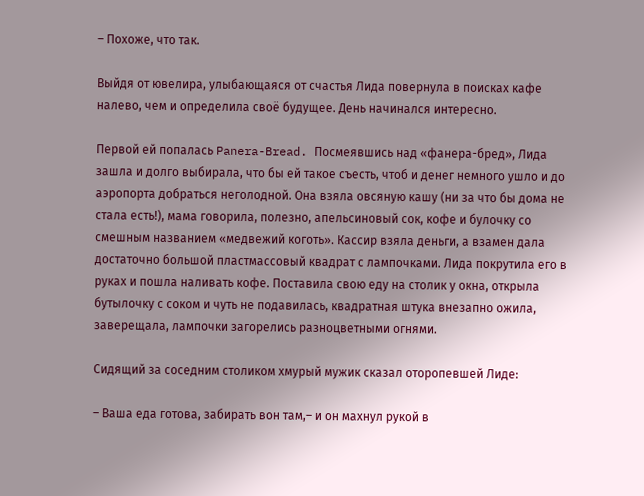– Похоже, что так.

Выйдя от ювелира, улыбающаяся от счастья Лида повернула в поисках кафе налево, чем и определила своё будущее. День начинался интересно.

Первой ей попалась Panera-Bread. Посмеявшись над «фанера-бред», Лида зашла и долго выбирала, что бы ей такое съесть, чтоб и денег немного ушло и до аэропорта добраться неголодной. Она взяла овсяную кашу (ни за что бы дома не стала есть!), мама говорила, полезно, апельсиновый сок, кофе и булочку со смешным названием «медвежий коготь». Кассир взяла деньги, а взамен дала достаточно большой пластмассовый квадрат с лампочками. Лида покрутила его в руках и пошла наливать кофе. Поставила свою еду на столик у окна, открыла бутылочку с соком и чуть не подавилась, квадратная штука внезапно ожила, заверещала, лампочки загорелись разноцветными огнями.

Сидящий за соседним столиком хмурый мужик сказал оторопевшей Лиде:

– Ваша еда готова, забирать вон там,– и он махнул рукой в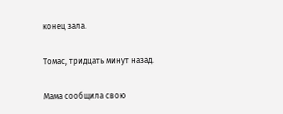конец зала.

Томас, тридцать минут назад.

Мама сообщила свою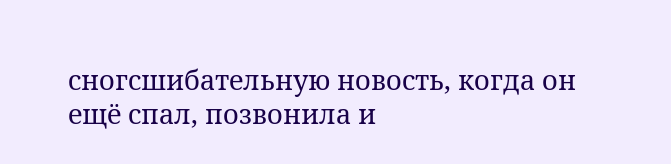сногсшибательную новость, когда он ещё спал, позвонила и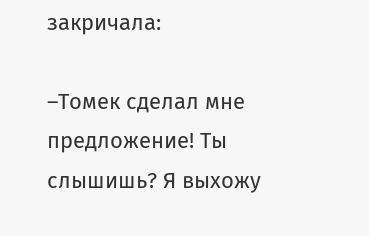закричала:

–Томек сделал мне предложение! Ты слышишь? Я выхожу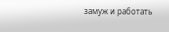замуж и работать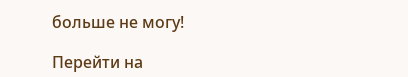больше не могу!

Перейти на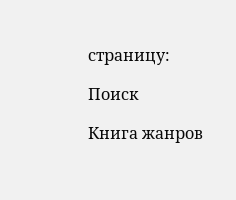страницу:

Поиск

Книга жанров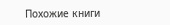Похожие книги